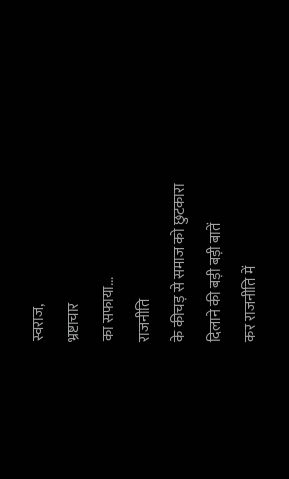स्वराज,
भ्रष्टाचार
का सफाया...
राजनीति
के कीचड़ से समाज को छुटकारा
दिलाने की बड़ी बड़ी बातें
कर राजनीति में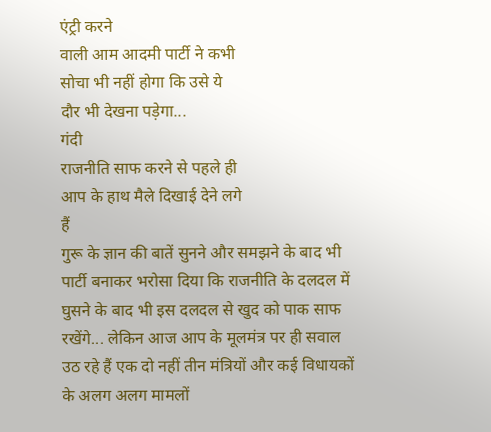एंट्री करने
वाली आम आदमी पार्टी ने कभी
सोचा भी नहीं होगा कि उसे ये
दौर भी देखना पड़ेगा...
गंदी
राजनीति साफ करने से पहले ही
आप के हाथ मैले दिखाई देने लगे
हैं
गुरू के ज्ञान की बातें सुनने और समझने के बाद भी पार्टी बनाकर भरोसा दिया कि राजनीति के दलदल में घुसने के बाद भी इस दलदल से खुद को पाक साफ रखेंगे... लेकिन आज आप के मूलमंत्र पर ही सवाल उठ रहे हैं एक दो नहीं तीन मंत्रियों और कई विधायकों के अलग अलग मामलों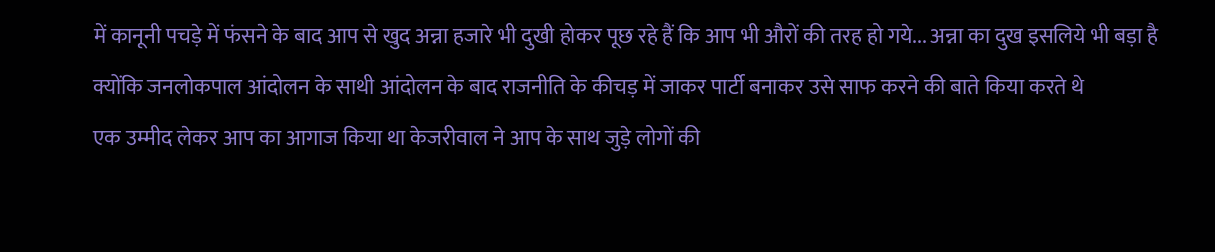में कानूनी पचड़े में फंसने के बाद आप से खुद अन्ना हजारे भी दुखी होकर पूछ रहे हैं कि आप भी औरों की तरह हो गये... अन्ना का दुख इसलिये भी बड़ा है क्योंकि जनलोकपाल आंदोलन के साथी आंदोलन के बाद राजनीति के कीचड़ में जाकर पार्टी बनाकर उसे साफ करने की बाते किया करते थे
एक उम्मीद लेकर आप का आगाज किया था केजरीवाल ने आप के साथ जुड़े लोगों की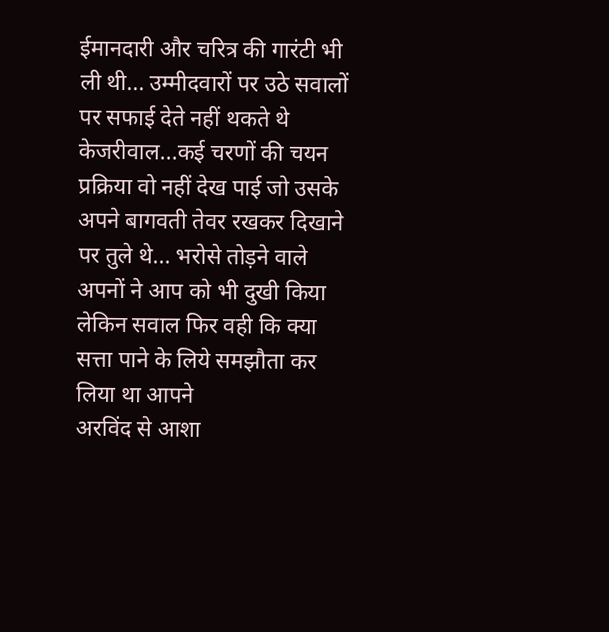ईमानदारी और चरित्र की गारंटी भी ली थी... उम्मीदवारों पर उठे सवालों पर सफाई देते नहीं थकते थे केजरीवाल...कई चरणों की चयन प्रक्रिया वो नहीं देख पाई जो उसके अपने बागवती तेवर रखकर दिखाने पर तुले थे... भरोसे तोड़ने वाले अपनों ने आप को भी दुखी किया लेकिन सवाल फिर वही कि क्या सत्ता पाने के लिये समझौता कर लिया था आपने
अरविंद से आशा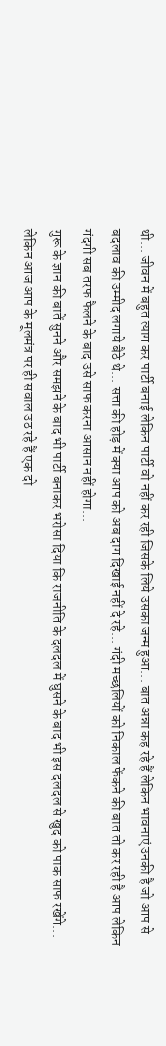थी... जीवन में बहुत त्याग कर पार्टी बनाई लेकिन पार्टी वो नहीं कर रही जिसके लिये उसका जन्म हुआ... बात अन्ना कह रहे हैं लेकिन भावनाएं उनकी है जो आप से बदलाव की उम्मीद लगाये बैठे थे... सत्ता की होड़ में क्या आप को अब दाग दिखाई नहीं दे रहे... गंदी मच्छलियों को निकाल फेंकने की बात तो कर रही है आप लेकिन गंदगी सब तरफ फैलने के बाद उसे साफ करना आसान नहीं होगा...
गुरू के ज्ञान की बातें सुनने और समझने के बाद भी पार्टी बनाकर भरोसा दिया कि राजनीति के दलदल में घुसने के बाद भी इस दलदल से खुद को पाक साफ रखेंगे... लेकिन आज आप के मूलमंत्र पर ही सवाल उठ रहे हैं एक दो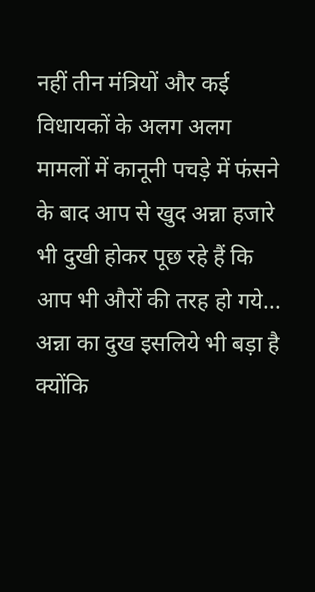नहीं तीन मंत्रियों और कई विधायकों के अलग अलग मामलों में कानूनी पचड़े में फंसने के बाद आप से खुद अन्ना हजारे भी दुखी होकर पूछ रहे हैं कि आप भी औरों की तरह हो गये... अन्ना का दुख इसलिये भी बड़ा है क्योंकि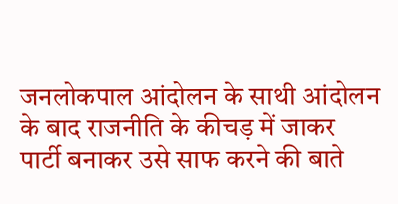जनलोकपाल आंदोलन के साथी आंदोलन के बाद राजनीति के कीचड़ में जाकर पार्टी बनाकर उसे साफ करने की बाते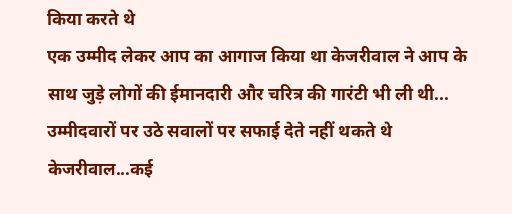किया करते थे
एक उम्मीद लेकर आप का आगाज किया था केजरीवाल ने आप के साथ जुड़े लोगों की ईमानदारी और चरित्र की गारंटी भी ली थी... उम्मीदवारों पर उठे सवालों पर सफाई देते नहीं थकते थे केजरीवाल...कई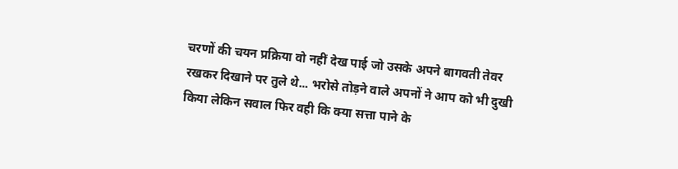चरणों की चयन प्रक्रिया वो नहीं देख पाई जो उसके अपने बागवती तेवर रखकर दिखाने पर तुले थे... भरोसे तोड़ने वाले अपनों ने आप को भी दुखी किया लेकिन सवाल फिर वही कि क्या सत्ता पाने के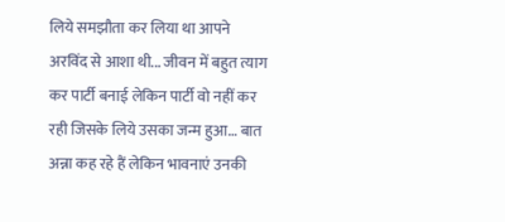लिये समझौता कर लिया था आपने
अरविंद से आशा थी... जीवन में बहुत त्याग कर पार्टी बनाई लेकिन पार्टी वो नहीं कर रही जिसके लिये उसका जन्म हुआ... बात अन्ना कह रहे हैं लेकिन भावनाएं उनकी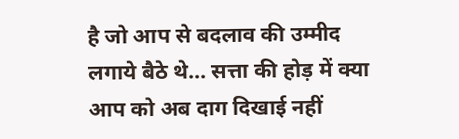है जो आप से बदलाव की उम्मीद लगाये बैठे थे... सत्ता की होड़ में क्या आप को अब दाग दिखाई नहीं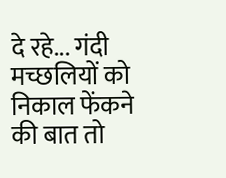दे रहे... गंदी मच्छलियों को निकाल फेंकने की बात तो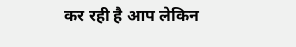कर रही है आप लेकिन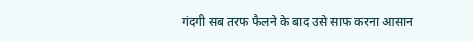गंदगी सब तरफ फैलने के बाद उसे साफ करना आसान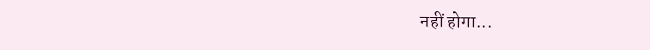नहीं होगा...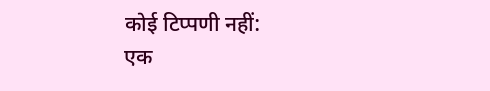कोई टिप्पणी नहीं:
एक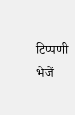टिप्पणी भेजें